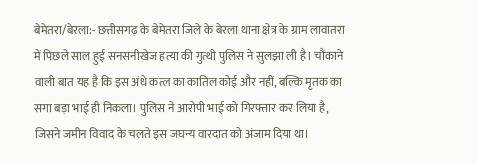बेमेतरा/बेरला:- छत्तीसगढ़ के बेमेतरा जिले के बेरला थाना क्षेत्र के ग्राम लावातरा में पिछले साल हुई सनसनीखेज हत्या की गुत्थी पुलिस ने सुलझा ली है। चौंकाने वाली बात यह है कि इस अंधे कत्ल का कातिल कोई और नहीं, बल्कि मृतक का सगा बड़ा भाई ही निकला। पुलिस ने आरोपी भाई को गिरफ्तार कर लिया है, जिसने जमीन विवाद के चलते इस जघन्य वारदात को अंजाम दिया था।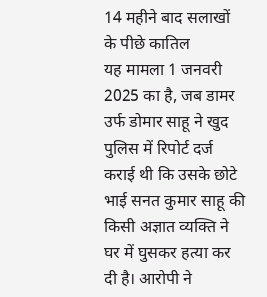14 महीने बाद सलाखों के पीछे कातिल
यह मामला 1 जनवरी 2025 का है, जब डामर उर्फ डोमार साहू ने खुद पुलिस में रिपोर्ट दर्ज कराई थी कि उसके छोटे भाई सनत कुमार साहू की किसी अज्ञात व्यक्ति ने घर में घुसकर हत्या कर दी है। आरोपी ने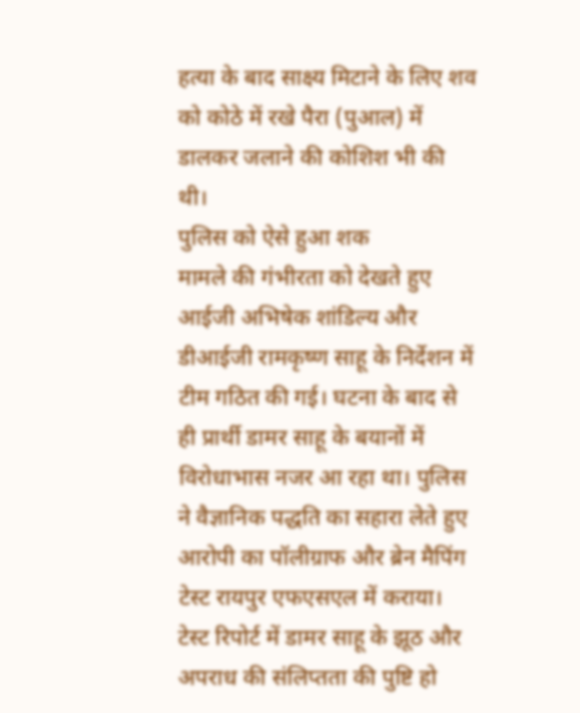हत्या के बाद साक्ष्य मिटाने के लिए शव को कोठे में रखे पैरा (पुआल) में डालकर जलाने की कोशिश भी की थी।
पुलिस को ऐसे हुआ शक
मामले की गंभीरता को देखते हुए आईजी अभिषेक शांडिल्य और डीआईजी रामकृष्ण साहू के निर्देशन में टीम गठित की गई। घटना के बाद से ही प्रार्थी डामर साहू के बयानों में विरोधाभास नजर आ रहा था। पुलिस ने वैज्ञानिक पद्धति का सहारा लेते हुए आरोपी का पॉलीग्राफ और ब्रेन मैपिंग टेस्ट रायपुर एफएसएल में कराया। टेस्ट रिपोर्ट में डामर साहू के झूठ और अपराध की संलिप्तता की पुष्टि हो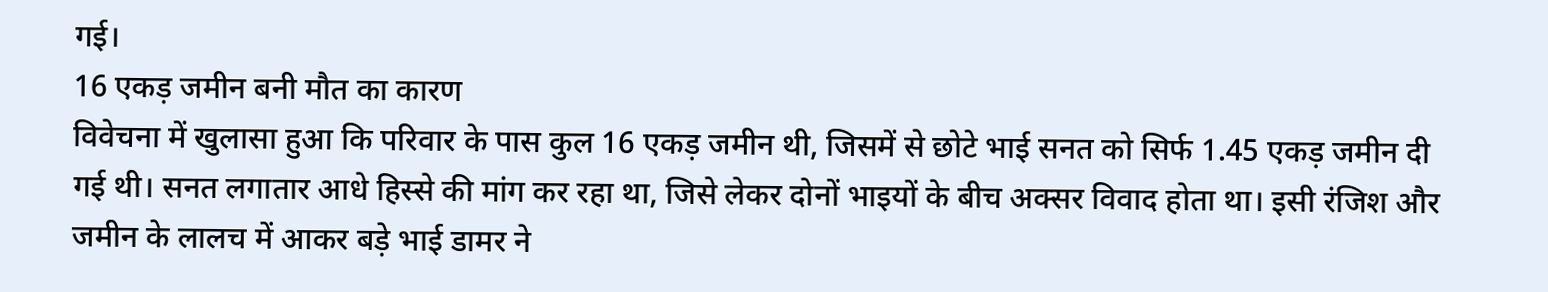गई।
16 एकड़ जमीन बनी मौत का कारण
विवेचना में खुलासा हुआ कि परिवार के पास कुल 16 एकड़ जमीन थी, जिसमें से छोटे भाई सनत को सिर्फ 1.45 एकड़ जमीन दी गई थी। सनत लगातार आधे हिस्से की मांग कर रहा था, जिसे लेकर दोनों भाइयों के बीच अक्सर विवाद होता था। इसी रंजिश और जमीन के लालच में आकर बड़े भाई डामर ने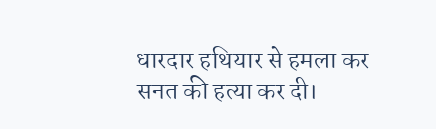धारदार हथियार से हमला कर सनत की हत्या कर दी।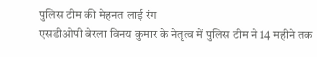पुलिस टीम की मेहनत लाई रंग
एसडीओपी बेरला विनय कुमार के नेतृत्व में पुलिस टीम ने 14 महीने तक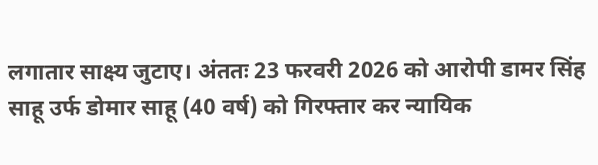लगातार साक्ष्य जुटाए। अंततः 23 फरवरी 2026 को आरोपी डामर सिंह साहू उर्फ डोमार साहू (40 वर्ष) को गिरफ्तार कर न्यायिक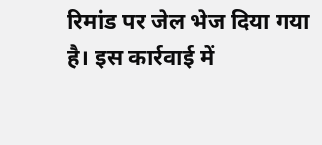रिमांड पर जेल भेज दिया गया है। इस कार्रवाई में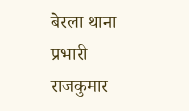बेरला थाना प्रभारी राजकुमार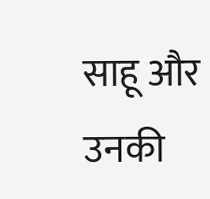साहू और उनकी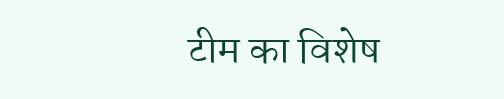टीम का विशेष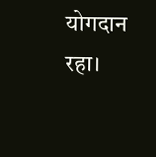योगदान रहा।